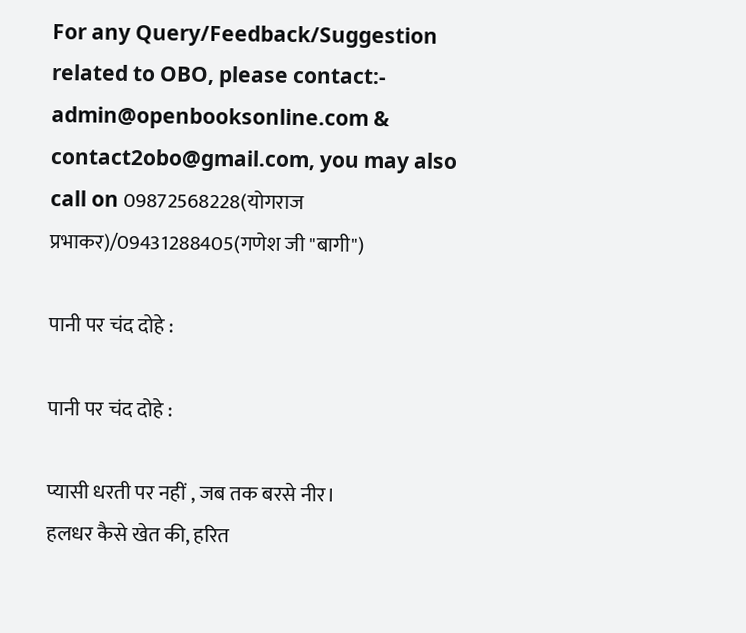For any Query/Feedback/Suggestion related to OBO, please contact:- admin@openbooksonline.com & contact2obo@gmail.com, you may also call on 09872568228(योगराज प्रभाकर)/09431288405(गणेश जी "बागी")

पानी पर चंद दोहे :

पानी पर चंद दोहे :

प्यासी धरती पर नहीं , जब तक बरसे नीर।
हलधर कैसे खेत की, हरित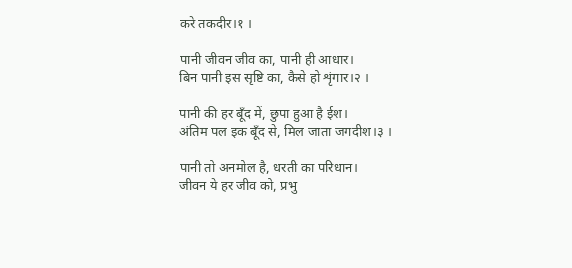करे तकदीर।१ ।

पानी जीवन जीव का, पानी ही आधार।
बिन पानी इस सृष्टि का, कैसे हो शृंगार।२ ।

पानी की हर बूँद में, छुपा हुआ है ईश।
अंतिम पल इक बूँद से, मिल जाता जगदीश।३ ।

पानी तो अनमोल है, धरती का परिधान।
जीवन ये हर जीव को, प्रभु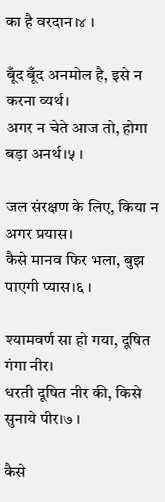का है वरदान।४ ।

बूँद बूँद अनमोल है, इसे न करना व्यर्थ।
अगर न चेते आज तो, होगा बड़ा अनर्थ।५ ।

जल संरक्षण के लिए, किया न अगर प्रयास।
कैसे मानव फिर भला, बुझ पाएगी प्यास।६ ।

श्यामवर्ण सा हो गया, दूषित गंगा नीर।
धरती दूषित नीर की, किसे सुनाये पीर।७ ।

कैसे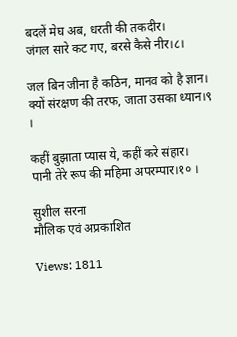बदलें मेघ अब, धरती की तकदीर।
जंगल सारे कट गए, बरसे कैसे नीर।८।

जल बिन जीना है कठिन, मानव को है ज्ञान।
क्यों संरक्षण की तरफ, जाता उसका ध्यान।९ ।

कहीं बुझाता प्यास ये, कहीं करे संहार।
पानी तेरे रूप की महिमा अपरम्पार।१० ।

सुशील सरना
मौलिक एवं अप्रकाशित

Views: 1811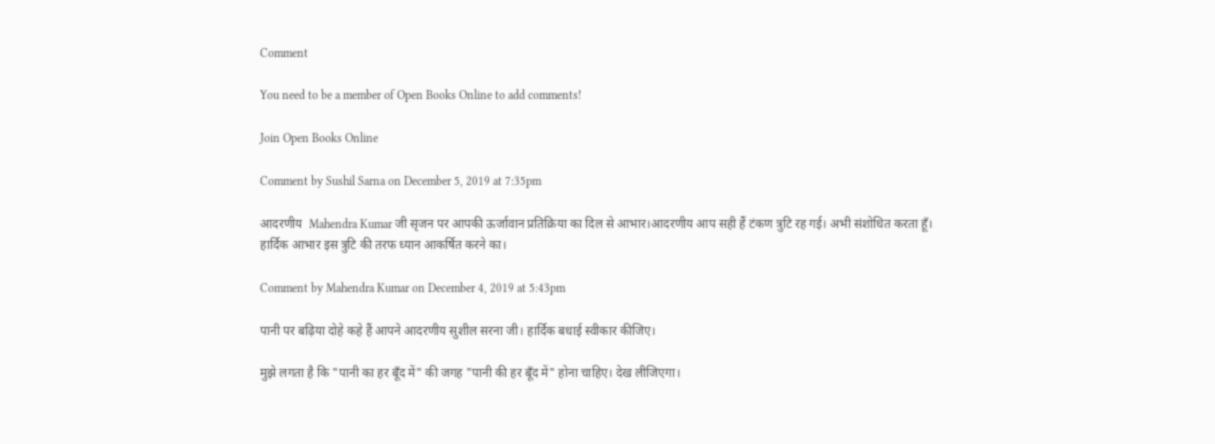Comment

You need to be a member of Open Books Online to add comments!

Join Open Books Online

Comment by Sushil Sarna on December 5, 2019 at 7:35pm

आदरणीय  Mahendra Kumar जी सृजन पर आपकी ऊर्जावान प्रतिक्रिया का दिल से आभार।आदरणीय आप सही हैं टंकण त्रुटि रह गई। अभी संशोधित करता हूँ। हार्दिक आभार इस त्रुटि की तरफ ध्यान आकर्षित करने का।

Comment by Mahendra Kumar on December 4, 2019 at 5:43pm

पानी पर बढ़िया दोहे कहे हैं आपने आदरणीय सुशील सरना जी। हार्दिक बधाई स्वीकार कीजिए।

मुझे लगता है कि "पानी का हर बूँद में" की जगह "पानी की हर बूँद में" होना चाहिए। देख लीजिएगा।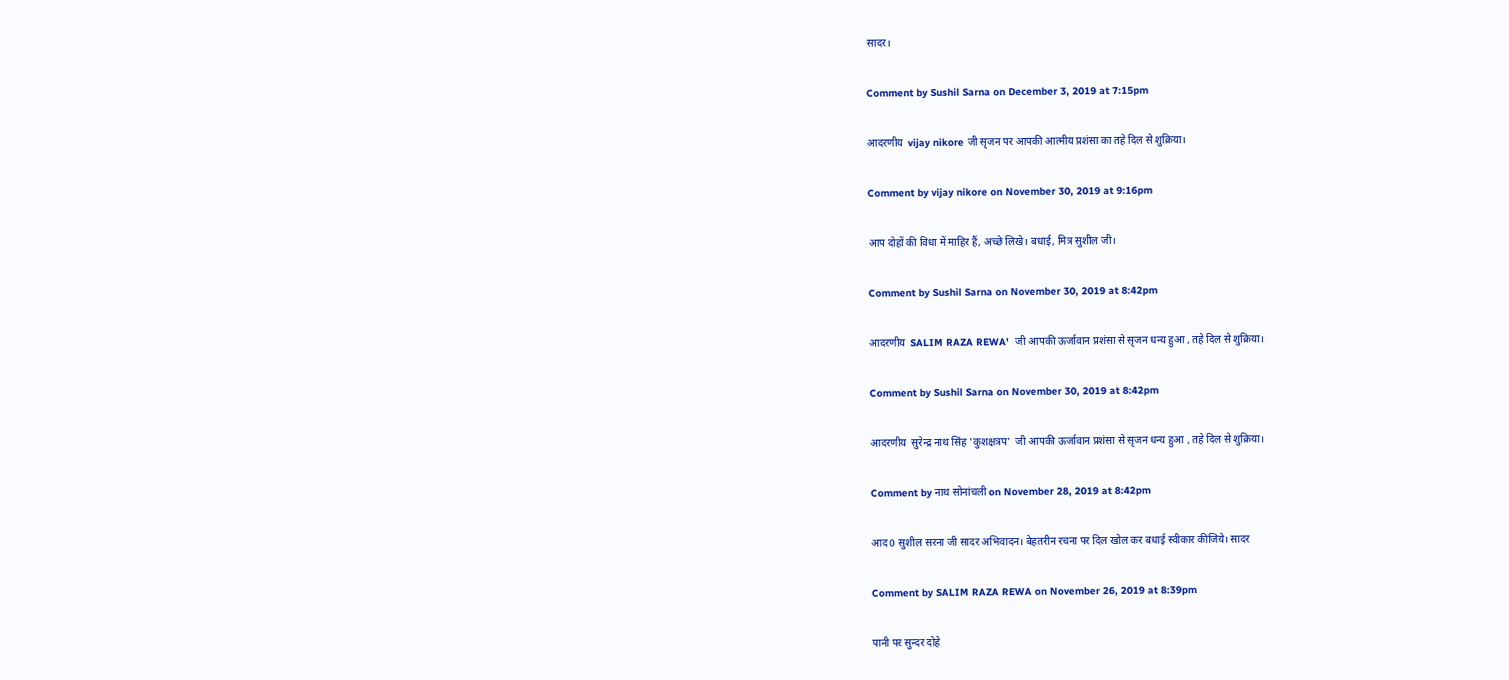सादर।

Comment by Sushil Sarna on December 3, 2019 at 7:15pm

आदरणीय  vijay nikore जी सृजन पर आपकी आत्मीय प्रशंसा का तहे दिल से शुक्रिया।

Comment by vijay nikore on November 30, 2019 at 9:16pm

आप दोहों की विधा में माहिर हैं, अच्छे लिखे। बधाई, मित्र सुशील जी।

Comment by Sushil Sarna on November 30, 2019 at 8:42pm

आदरणीय  SALIM RAZA REWA'  जी आपकी ऊर्जावान प्रशंसा से सृजन धन्य हुआ , तहे दिल से शुक्रिया।

Comment by Sushil Sarna on November 30, 2019 at 8:42pm

आदरणीय  सुरेन्द्र नाथ सिंह 'कुशक्षत्रप'  जी आपकी ऊर्जावान प्रशंसा से सृजन धन्य हुआ , तहे दिल से शुक्रिया।

Comment by नाथ सोनांचली on November 28, 2019 at 8:42pm

आद0 सुशील सरना जी सादर अभिवादन। बेहतरीन रचना पर दिल खोल कर बधाई स्वीकार कीजिये। सादर

Comment by SALIM RAZA REWA on November 26, 2019 at 8:39pm

पानी पर सुन्दर दोहे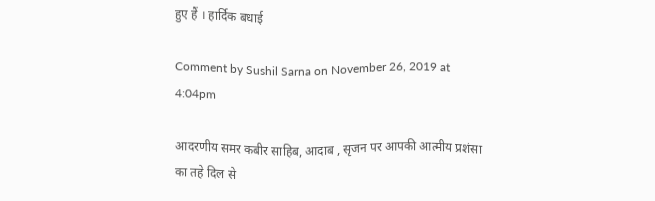हुए हैं । हार्दिक बधाई

Comment by Sushil Sarna on November 26, 2019 at 4:04pm

आदरणीय समर कबीर साहिब, आदाब , सृजन पर आपकी आत्मीय प्रशंसा का तहे दिल से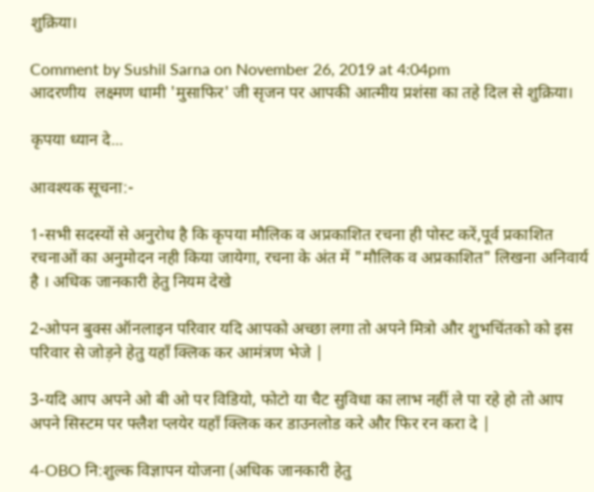शुक्रिया।

Comment by Sushil Sarna on November 26, 2019 at 4:04pm
आदरणीय  लक्ष्मण धामी 'मुसाफिर' जी सृजन पर आपकी आत्मीय प्रशंसा का तहे दिल से शुक्रिया।

कृपया ध्यान दे...

आवश्यक सूचना:-

1-सभी सदस्यों से अनुरोध है कि कृपया मौलिक व अप्रकाशित रचना ही पोस्ट करें,पूर्व प्रकाशित रचनाओं का अनुमोदन नही किया जायेगा, रचना के अंत में "मौलिक व अप्रकाशित" लिखना अनिवार्य है । अधिक जानकारी हेतु नियम देखे

2-ओपन बुक्स ऑनलाइन परिवार यदि आपको अच्छा लगा तो अपने मित्रो और शुभचिंतको को इस परिवार से जोड़ने हेतु यहाँ क्लिक कर आमंत्रण भेजे |

3-यदि आप अपने ओ बी ओ पर विडियो, फोटो या चैट सुविधा का लाभ नहीं ले पा रहे हो तो आप अपने सिस्टम पर फ्लैश प्लयेर यहाँ क्लिक कर डाउनलोड करे और फिर रन करा दे |

4-OBO नि:शुल्क विज्ञापन योजना (अधिक जानकारी हेतु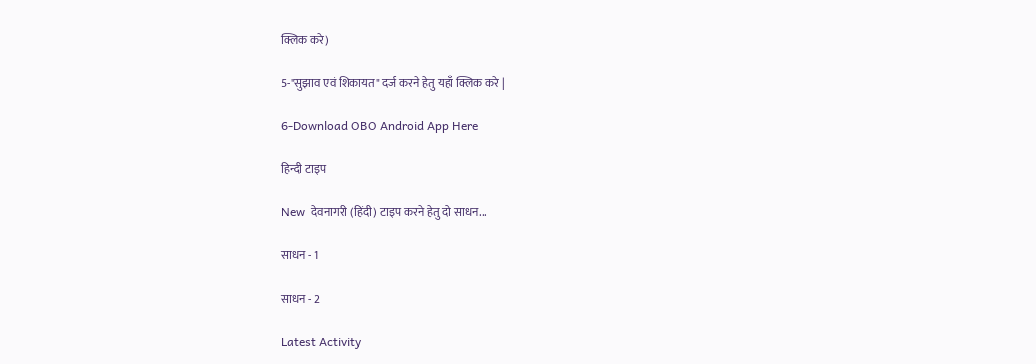क्लिक करे)

5-"सुझाव एवं शिकायत" दर्ज करने हेतु यहाँ क्लिक करे |

6-Download OBO Android App Here

हिन्दी टाइप

New  देवनागरी (हिंदी) टाइप करने हेतु दो साधन...

साधन - 1

साधन - 2

Latest Activity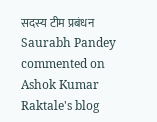सदस्य टीम प्रबंधन
Saurabh Pandey commented on Ashok Kumar Raktale's blog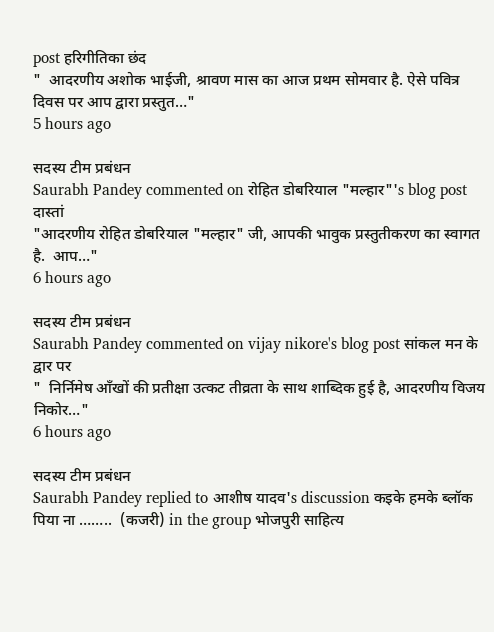post हरिगीतिका छंद
"  आदरणीय अशोक भाईजी, श्रावण मास का आज प्रथम सोमवार है. ऐसे पवित्र दिवस पर आप द्वारा प्रस्तुत…"
5 hours ago

सदस्य टीम प्रबंधन
Saurabh Pandey commented on रोहित डोबरियाल "मल्हार"'s blog post दास्तां
"आदरणीय रोहित डोबरियाल "मल्हार" जी, आपकी भावुक प्रस्तुतीकरण का स्वागत है.  आप…"
6 hours ago

सदस्य टीम प्रबंधन
Saurabh Pandey commented on vijay nikore's blog post सांकल मन के द्वार पर
"  निर्निमेष आँखों की प्रतीक्षा उत्कट तीव्रता के साथ शाब्दिक हुई है, आदरणीय विजय निकोर…"
6 hours ago

सदस्य टीम प्रबंधन
Saurabh Pandey replied to आशीष यादव's discussion कइके हमके ब्लॉक पिया ना ……..  (कजरी) in the group भोजपुरी साहित्य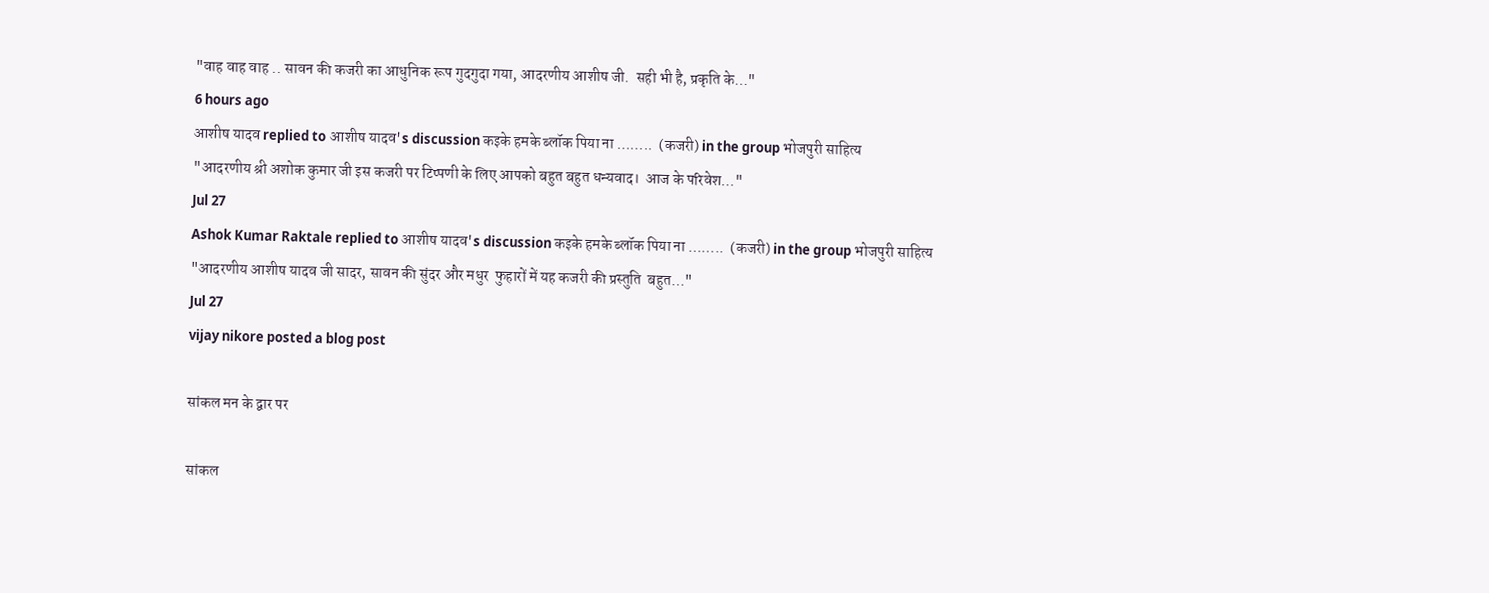"वाह वाह वाह .. सावन की कजरी का आधुनिक रूप गुदगुदा गया, आदरणीय आशीष जी.  सही भी है, प्रकृति के…"
6 hours ago
आशीष यादव replied to आशीष यादव's discussion कइके हमके ब्लॉक पिया ना ……..  (कजरी) in the group भोजपुरी साहित्य
"आदरणीय श्री अशोक कुमार जी इस कजरी पर टिप्पणी के लिए आपको बहुत बहुत धन्यवाद।  आज के परिवेश…"
Jul 27
Ashok Kumar Raktale replied to आशीष यादव's discussion कइके हमके ब्लॉक पिया ना ……..  (कजरी) in the group भोजपुरी साहित्य
"आदरणीय आशीष यादव जी सादर, सावन की सुंदर और मधुर  फुहारों में यह कजरी की प्रस्तुति  बहुत…"
Jul 27
vijay nikore posted a blog post

सांकल मन के द्वार पर

सांकल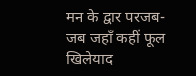मन के द्वार परजब-जब जहाँ कहीं फूल खिलेयाद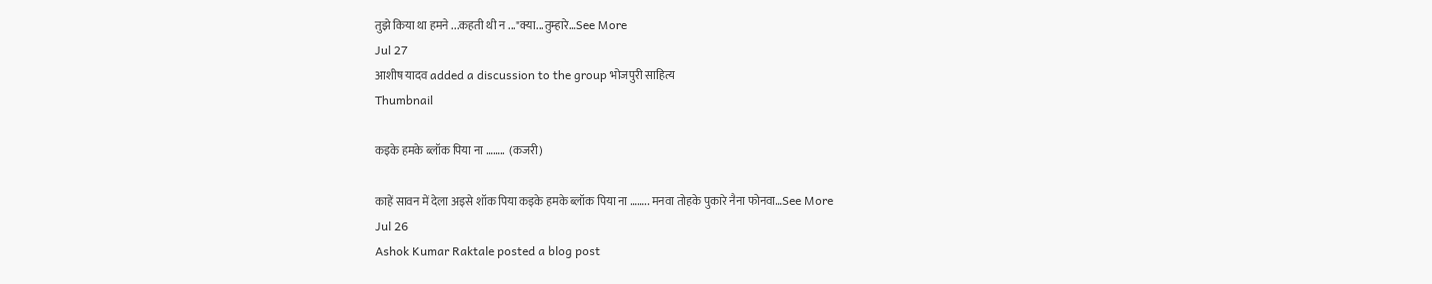तुझे किया था हमने ...कहती थी न ..."क्या...तुम्हारे…See More
Jul 27
आशीष यादव added a discussion to the group भोजपुरी साहित्य
Thumbnail

कइके हमके ब्लॉक पिया ना ……..  (कजरी)

काहें सावन में देला अइसे शॉक पिया कइके हमके ब्लॉक पिया ना …….. मनवा तोहके पुकारे नैना फोनवा…See More
Jul 26
Ashok Kumar Raktale posted a blog post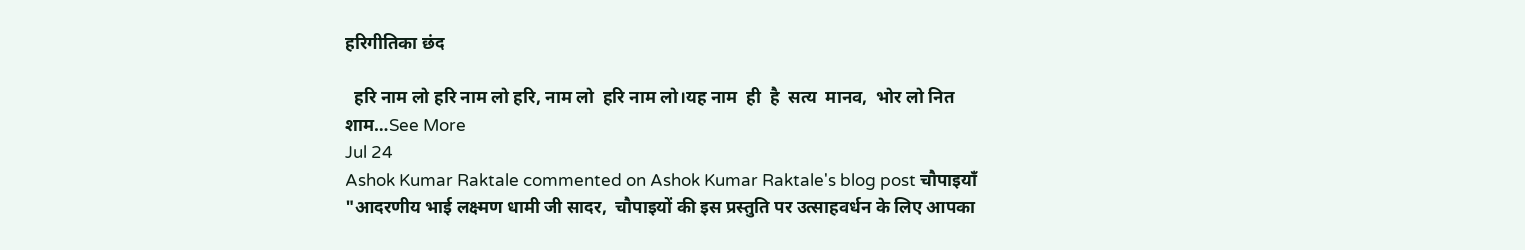हरिगीतिका छंद

  हरि नाम लो हरि नाम लो हरि, नाम लो  हरि नाम लो।यह नाम  ही  है  सत्य  मानव,  भोर लो नित शाम…See More
Jul 24
Ashok Kumar Raktale commented on Ashok Kumar Raktale's blog post चौपाइयाँ
"आदरणीय भाई लक्ष्मण धामी जी सादर,  चौपाइयों की इस प्रस्तुति पर उत्साहवर्धन के लिए आपका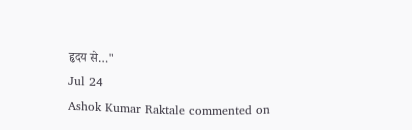हृदय से…"
Jul 24
Ashok Kumar Raktale commented on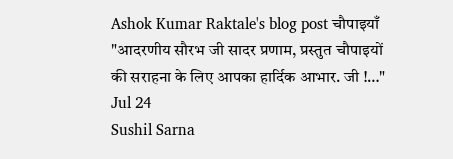Ashok Kumar Raktale's blog post चौपाइयाँ
"आदरणीय सौरभ जी सादर प्रणाम, प्रस्तुत चौपाइयों की सराहना के लिए आपका हार्दिक आभार. जी !…"
Jul 24
Sushil Sarna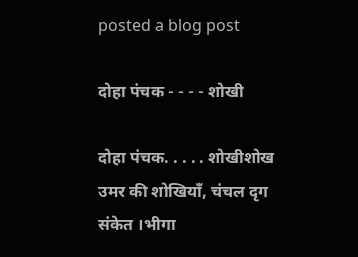posted a blog post

दोहा पंचक - - - - शोखी

दोहा पंचक. . . . . शोखीशोख उमर की शोखियाँ, चंचल दृग संकेत ।भीगा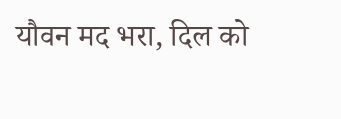यौवन मद भरा, दिल को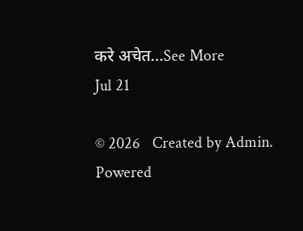करे अचेत…See More
Jul 21

© 2026   Created by Admin.   Powered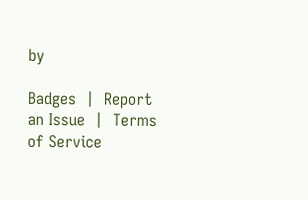by

Badges  |  Report an Issue  |  Terms of Service